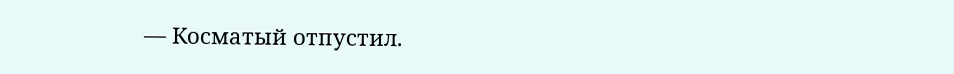— Косматый отпустил.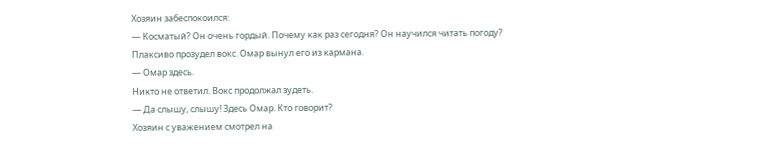Хозяин забеспокоился:
— Косматый? Он очень гордый. Почему как раз сегодня? Он научился читать погоду?
Плаксиво прозудел вокс. Омар вынул его из кармана.
— Омар здесь.
Никто не ответил. Вокс продолжал зудеть.
— Да слышу, слышу! Здесь Омар. Кто говорит?
Хозяин с уважением смотрел на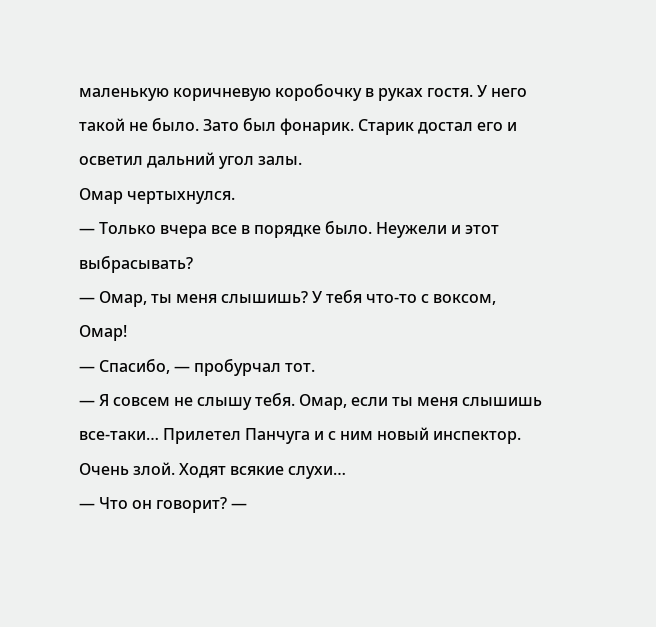маленькую коричневую коробочку в руках гостя. У него такой не было. Зато был фонарик. Старик достал его и осветил дальний угол залы.
Омар чертыхнулся.
— Только вчера все в порядке было. Неужели и этот выбрасывать?
— Омар, ты меня слышишь? У тебя что-то с воксом, Омар!
— Спасибо, — пробурчал тот.
— Я совсем не слышу тебя. Омар, если ты меня слышишь все-таки… Прилетел Панчуга и с ним новый инспектор. Очень злой. Ходят всякие слухи…
— Что он говорит? —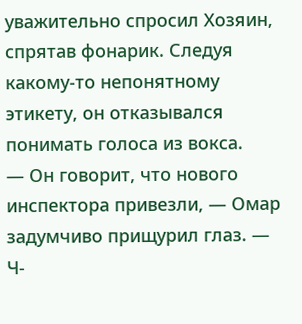уважительно спросил Хозяин, спрятав фонарик. Следуя какому-то непонятному этикету, он отказывался понимать голоса из вокса.
— Он говорит, что нового инспектора привезли, — Омар задумчиво прищурил глаз. — Ч-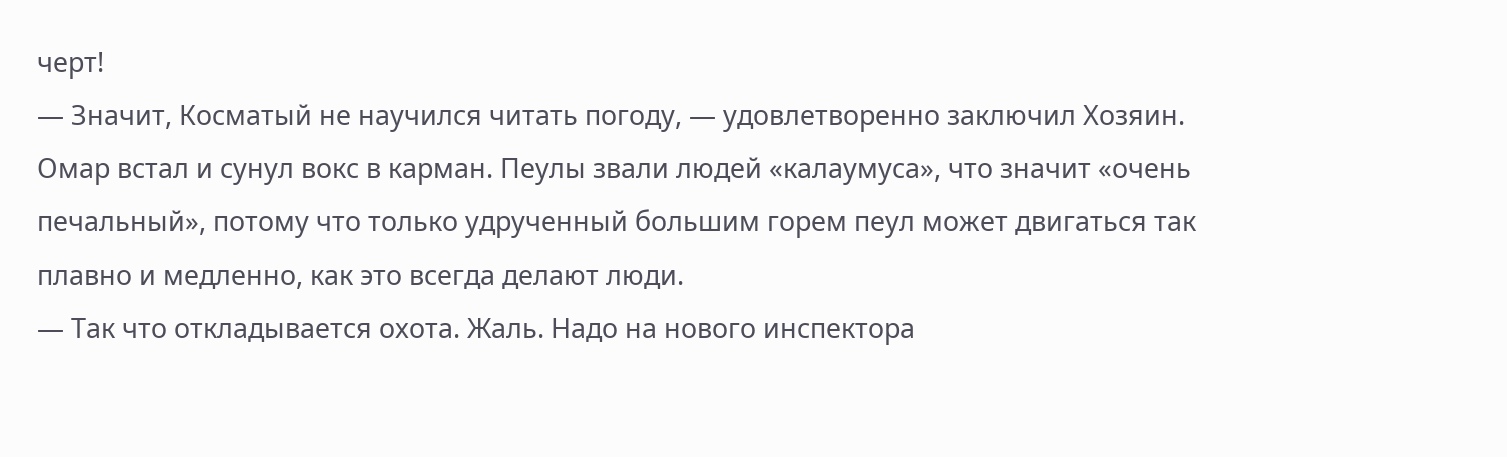черт!
— Значит, Косматый не научился читать погоду, — удовлетворенно заключил Хозяин.
Омар встал и сунул вокс в карман. Пеулы звали людей «калаумуса», что значит «очень печальный», потому что только удрученный большим горем пеул может двигаться так плавно и медленно, как это всегда делают люди.
— Так что откладывается охота. Жаль. Надо на нового инспектора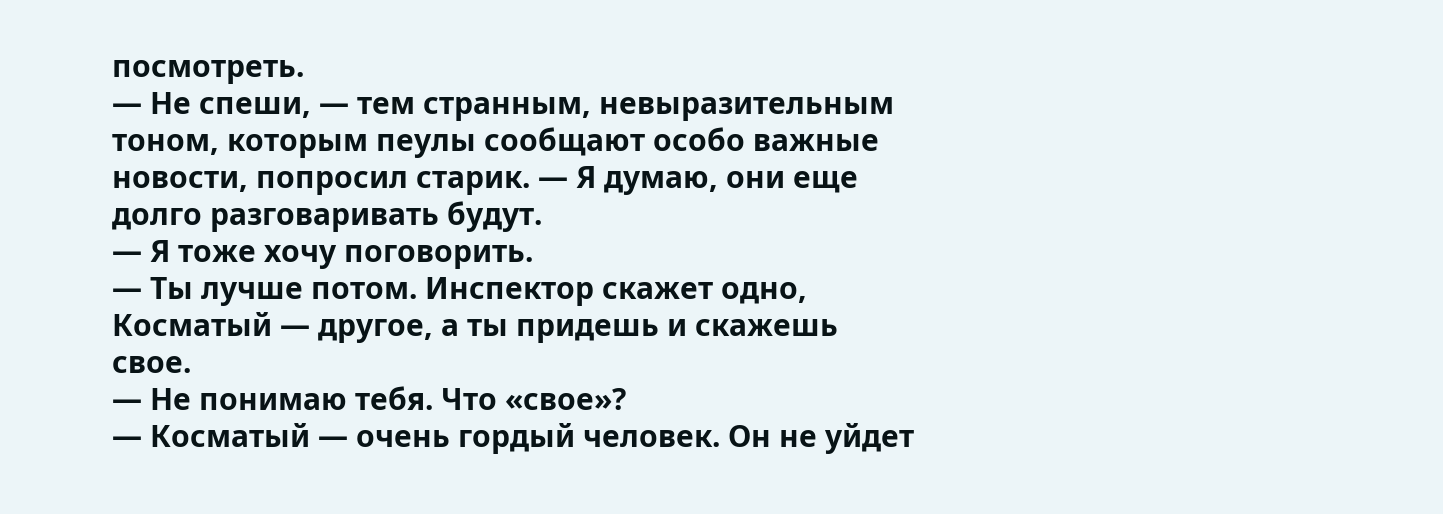посмотреть.
— Не спеши, — тем странным, невыразительным тоном, которым пеулы сообщают особо важные новости, попросил старик. — Я думаю, они еще долго разговаривать будут.
— Я тоже хочу поговорить.
— Ты лучше потом. Инспектор скажет одно, Косматый — другое, а ты придешь и скажешь свое.
— Не понимаю тебя. Что «свое»?
— Косматый — очень гордый человек. Он не уйдет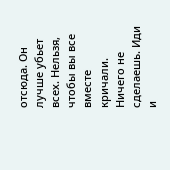отсюда. Он лучше убьет всех. Нельзя, чтобы вы все вместе кричали. Ничего не сделаешь. Иди и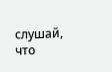слушай, что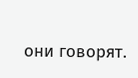они говорят.